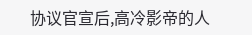协议官宣后,高冷影帝的人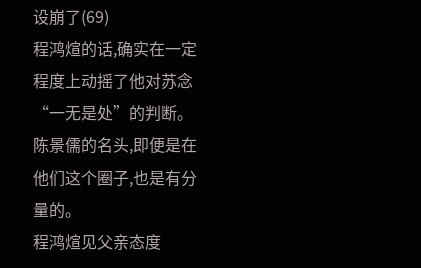设崩了(69)
程鸿煊的话,确实在一定程度上动摇了他对苏念“一无是处”的判断。
陈景儒的名头,即便是在他们这个圈子,也是有分量的。
程鸿煊见父亲态度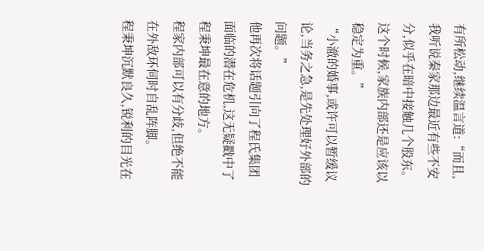有所松动,继续温言道:“而且,我听说秦家那边最近有些不安分,似乎在暗中接触几个股东。这个时候,家族内部还是应该以稳定为重。”
“小澈的婚事,或许可以暂缓议论,当务之急,是先处理好外部的问题。”
他再次将话题引向了程氏集团面临的潜在危机,这无疑戳中了程秉坤最在意的地方。
程家内部可以有分歧,但绝不能在外敌环伺时自乱阵脚。
程秉坤沉默良久,锐利的目光在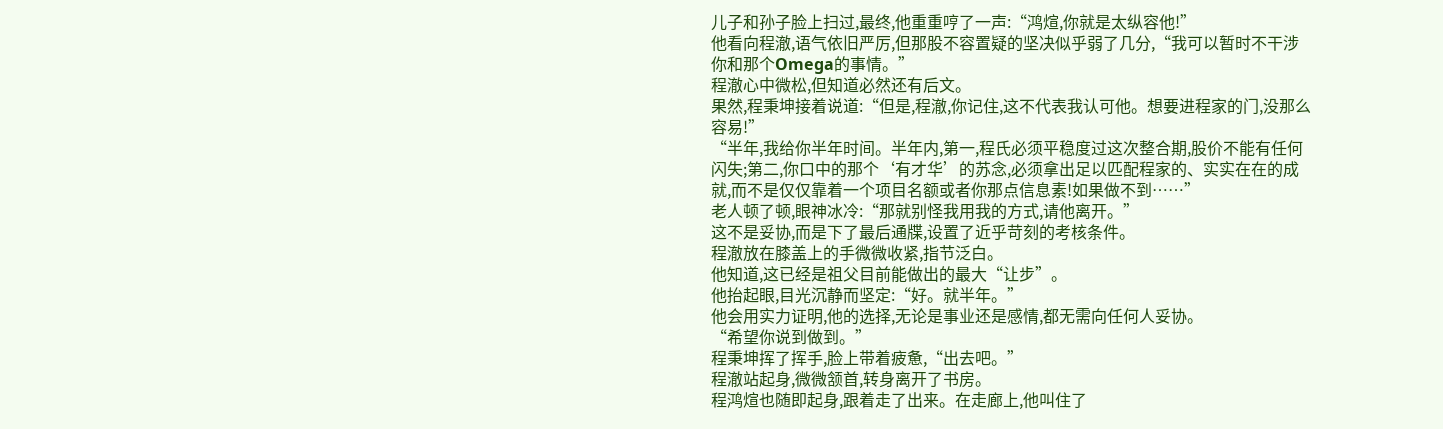儿子和孙子脸上扫过,最终,他重重哼了一声:“鸿煊,你就是太纵容他!”
他看向程澈,语气依旧严厉,但那股不容置疑的坚决似乎弱了几分,“我可以暂时不干涉你和那个Omega的事情。”
程澈心中微松,但知道必然还有后文。
果然,程秉坤接着说道:“但是,程澈,你记住,这不代表我认可他。想要进程家的门,没那么容易!”
“半年,我给你半年时间。半年内,第一,程氏必须平稳度过这次整合期,股价不能有任何闪失;第二,你口中的那个‘有才华’的苏念,必须拿出足以匹配程家的、实实在在的成就,而不是仅仅靠着一个项目名额或者你那点信息素!如果做不到……”
老人顿了顿,眼神冰冷:“那就别怪我用我的方式,请他离开。”
这不是妥协,而是下了最后通牒,设置了近乎苛刻的考核条件。
程澈放在膝盖上的手微微收紧,指节泛白。
他知道,这已经是祖父目前能做出的最大“让步”。
他抬起眼,目光沉静而坚定:“好。就半年。”
他会用实力证明,他的选择,无论是事业还是感情,都无需向任何人妥协。
“希望你说到做到。”
程秉坤挥了挥手,脸上带着疲惫,“出去吧。”
程澈站起身,微微颔首,转身离开了书房。
程鸿煊也随即起身,跟着走了出来。在走廊上,他叫住了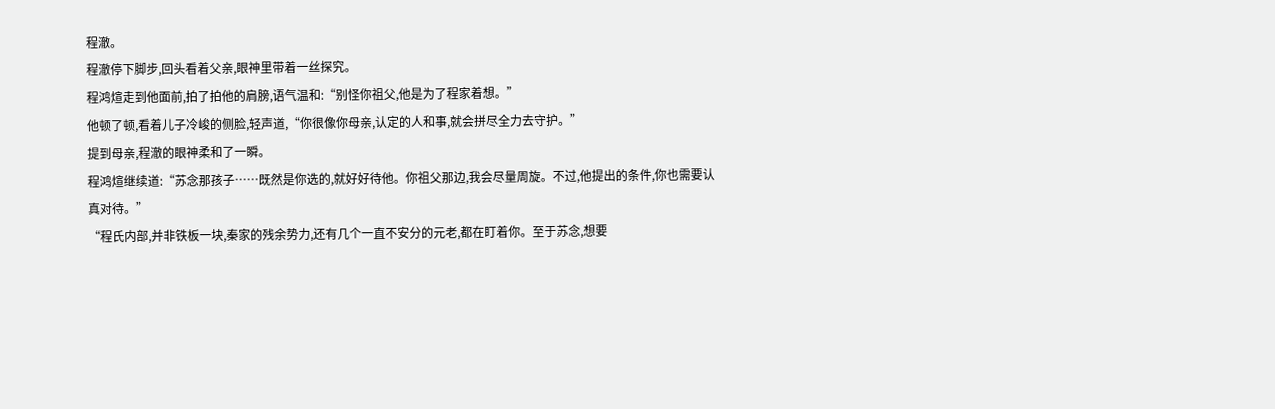程澈。
程澈停下脚步,回头看着父亲,眼神里带着一丝探究。
程鸿煊走到他面前,拍了拍他的肩膀,语气温和:“别怪你祖父,他是为了程家着想。”
他顿了顿,看着儿子冷峻的侧脸,轻声道,“你很像你母亲,认定的人和事,就会拼尽全力去守护。”
提到母亲,程澈的眼神柔和了一瞬。
程鸿煊继续道:“苏念那孩子……既然是你选的,就好好待他。你祖父那边,我会尽量周旋。不过,他提出的条件,你也需要认真对待。”
“程氏内部,并非铁板一块,秦家的残余势力,还有几个一直不安分的元老,都在盯着你。至于苏念,想要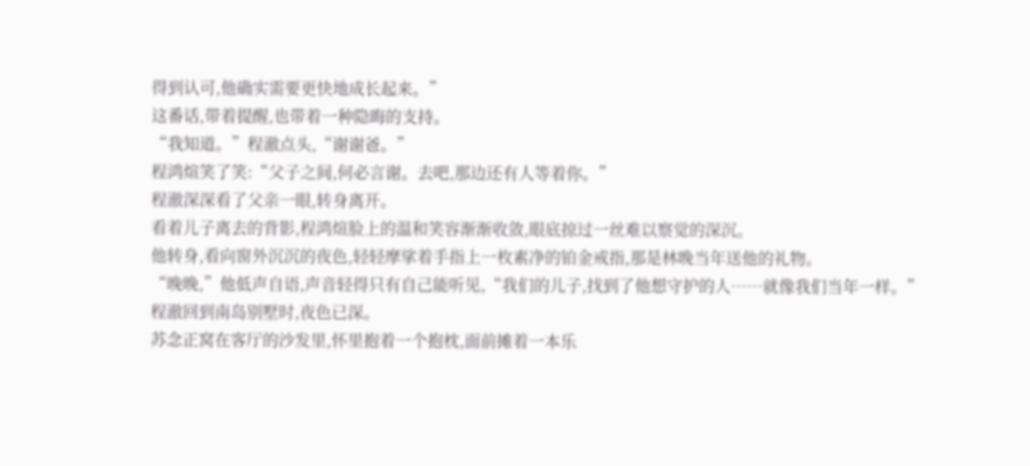得到认可,他确实需要更快地成长起来。”
这番话,带着提醒,也带着一种隐晦的支持。
“我知道。”程澈点头,“谢谢爸。”
程鸿煊笑了笑:“父子之间,何必言谢。去吧,那边还有人等着你。”
程澈深深看了父亲一眼,转身离开。
看着儿子离去的背影,程鸿煊脸上的温和笑容渐渐收敛,眼底掠过一丝难以察觉的深沉。
他转身,看向窗外沉沉的夜色,轻轻摩挲着手指上一枚素净的铂金戒指,那是林晚当年送他的礼物。
“晚晚,”他低声自语,声音轻得只有自己能听见,“我们的儿子,找到了他想守护的人……就像我们当年一样。”
程澈回到南岛别墅时,夜色已深。
苏念正窝在客厅的沙发里,怀里抱着一个抱枕,面前摊着一本乐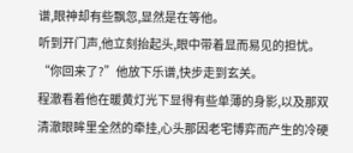谱,眼神却有些飘忽,显然是在等他。
听到开门声,他立刻抬起头,眼中带着显而易见的担忧。
“你回来了?”他放下乐谱,快步走到玄关。
程澈看着他在暖黄灯光下显得有些单薄的身影,以及那双清澈眼眸里全然的牵挂,心头那因老宅博弈而产生的冷硬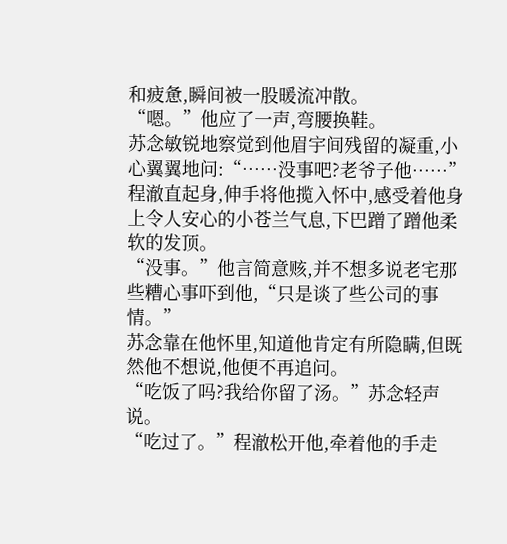和疲惫,瞬间被一股暖流冲散。
“嗯。”他应了一声,弯腰换鞋。
苏念敏锐地察觉到他眉宇间残留的凝重,小心翼翼地问:“……没事吧?老爷子他……”
程澈直起身,伸手将他揽入怀中,感受着他身上令人安心的小苍兰气息,下巴蹭了蹭他柔软的发顶。
“没事。”他言简意赅,并不想多说老宅那些糟心事吓到他,“只是谈了些公司的事情。”
苏念靠在他怀里,知道他肯定有所隐瞒,但既然他不想说,他便不再追问。
“吃饭了吗?我给你留了汤。”苏念轻声说。
“吃过了。”程澈松开他,牵着他的手走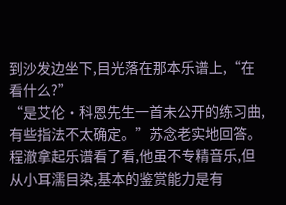到沙发边坐下,目光落在那本乐谱上,“在看什么?”
“是艾伦·科恩先生一首未公开的练习曲,有些指法不太确定。”苏念老实地回答。
程澈拿起乐谱看了看,他虽不专精音乐,但从小耳濡目染,基本的鉴赏能力是有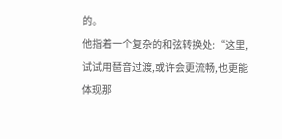的。
他指着一个复杂的和弦转换处:“这里,试试用琶音过渡,或许会更流畅,也更能体现那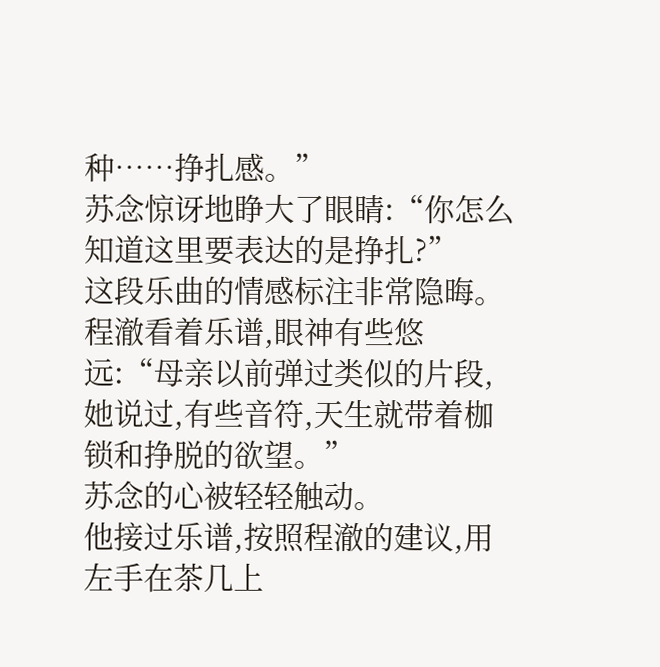种……挣扎感。”
苏念惊讶地睁大了眼睛:“你怎么知道这里要表达的是挣扎?”
这段乐曲的情感标注非常隐晦。
程澈看着乐谱,眼神有些悠远:“母亲以前弹过类似的片段,她说过,有些音符,天生就带着枷锁和挣脱的欲望。”
苏念的心被轻轻触动。
他接过乐谱,按照程澈的建议,用左手在茶几上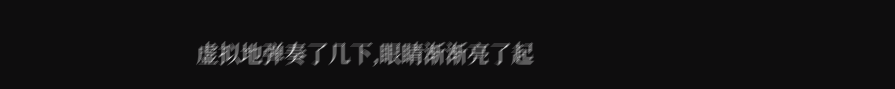虚拟地弹奏了几下,眼睛渐渐亮了起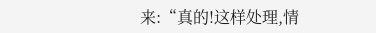来:“真的!这样处理,情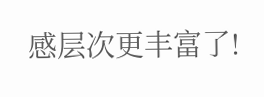感层次更丰富了!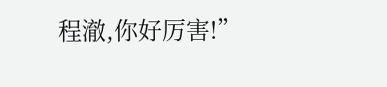程澈,你好厉害!”